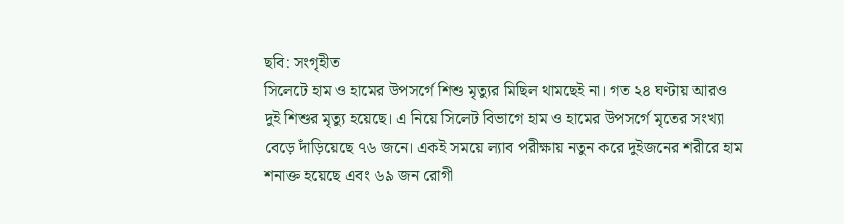ছবি: সংগৃহীত
সিলেটে হাম ও হামের উপসর্গে শিশু মৃত্যুর মিছিল থামছেই না। গত ২৪ ঘণ্টায় আরও দুই শিশুর মৃত্যু হয়েছে। এ নিয়ে সিলেট বিভাগে হাম ও হামের উপসর্গে মৃতের সংখ্যা বেড়ে দাঁড়িয়েছে ৭৬ জনে। একই সময়ে ল্যাব পরীক্ষায় নতুন করে দুইজনের শরীরে হাম শনাক্ত হয়েছে এবং ৬৯ জন রোগী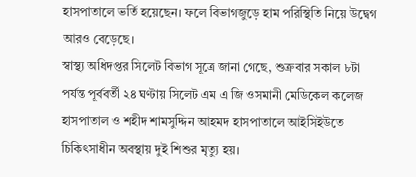হাসপাতালে ভর্তি হয়েছেন। ফলে বিভাগজুড়ে হাম পরিস্থিতি নিয়ে উদ্বেগ আরও বেড়েছে।
স্বাস্থ্য অধিদপ্তর সিলেট বিভাগ সূত্রে জানা গেছে, শুক্রবার সকাল ৮টা পর্যন্ত পূর্ববর্তী ২৪ ঘণ্টায় সিলেট এম এ জি ওসমানী মেডিকেল কলেজ হাসপাতাল ও শহীদ শামসুদ্দিন আহমদ হাসপাতালে আইসিইউতে চিকিৎসাধীন অবস্থায় দুই শিশুর মৃত্যু হয়।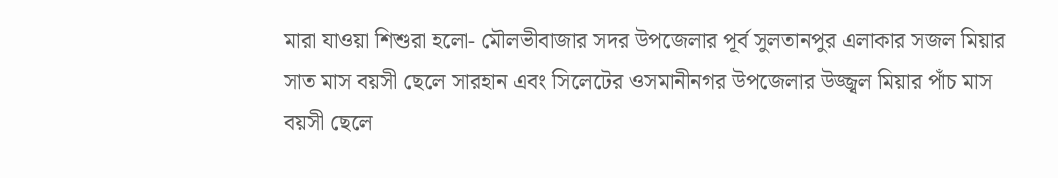মারা যাওয়া শিশুরা হলো- মৌলভীবাজার সদর উপজেলার পূর্ব সুলতানপুর এলাকার সজল মিয়ার সাত মাস বয়সী ছেলে সারহান এবং সিলেটের ওসমানীনগর উপজেলার উজ্জ্বল মিয়ার পাঁচ মাস বয়সী ছেলে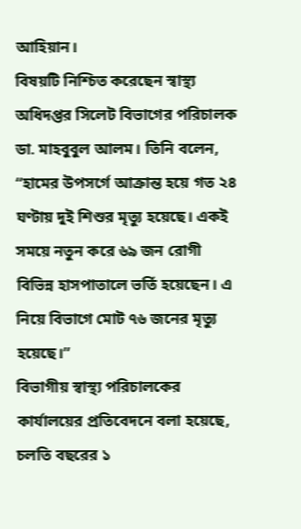আহিয়ান।
বিষয়টি নিশ্চিত করেছেন স্বাস্থ্য অধিদপ্তর সিলেট বিভাগের পরিচালক ডা. মাহবুবুল আলম। তিনি বলেন, “হামের উপসর্গে আক্রান্ত হয়ে গত ২৪ ঘণ্টায় দুই শিশুর মৃত্যু হয়েছে। একই সময়ে নতুন করে ৬৯ জন রোগী বিভিন্ন হাসপাতালে ভর্তি হয়েছেন। এ নিয়ে বিভাগে মোট ৭৬ জনের মৃত্যু হয়েছে।”
বিভাগীয় স্বাস্থ্য পরিচালকের কার্যালয়ের প্রতিবেদনে বলা হয়েছে, চলতি বছরের ১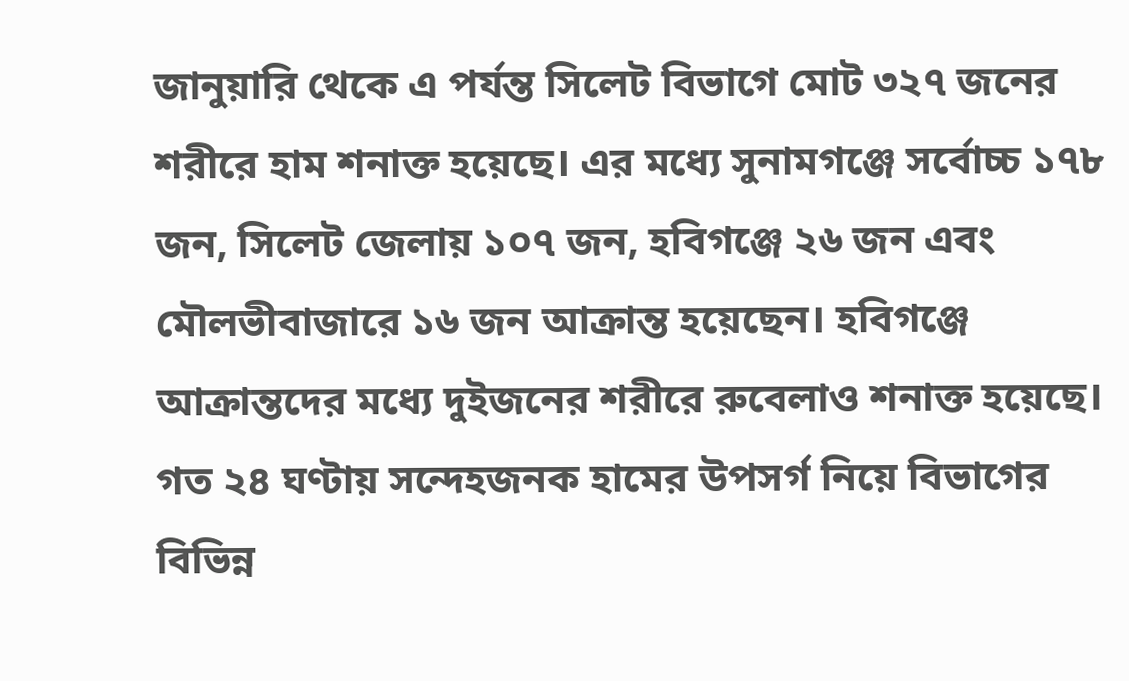জানুয়ারি থেকে এ পর্যন্ত সিলেট বিভাগে মোট ৩২৭ জনের শরীরে হাম শনাক্ত হয়েছে। এর মধ্যে সুনামগঞ্জে সর্বোচ্চ ১৭৮ জন, সিলেট জেলায় ১০৭ জন, হবিগঞ্জে ২৬ জন এবং মৌলভীবাজারে ১৬ জন আক্রান্ত হয়েছেন। হবিগঞ্জে আক্রান্তদের মধ্যে দুইজনের শরীরে রুবেলাও শনাক্ত হয়েছে।
গত ২৪ ঘণ্টায় সন্দেহজনক হামের উপসর্গ নিয়ে বিভাগের বিভিন্ন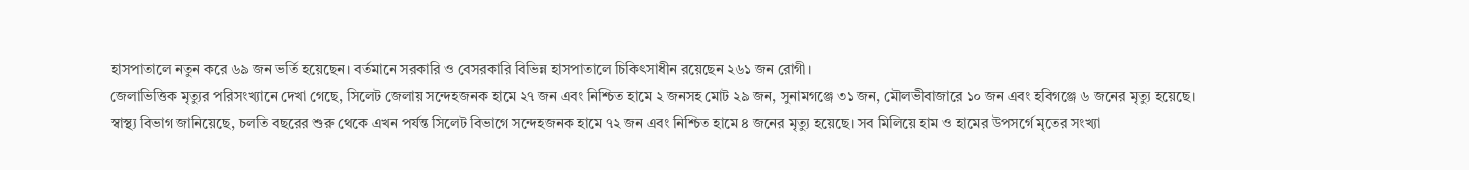হাসপাতালে নতুন করে ৬৯ জন ভর্তি হয়েছেন। বর্তমানে সরকারি ও বেসরকারি বিভিন্ন হাসপাতালে চিকিৎসাধীন রয়েছেন ২৬১ জন রোগী।
জেলাভিত্তিক মৃত্যুর পরিসংখ্যানে দেখা গেছে, সিলেট জেলায় সন্দেহজনক হামে ২৭ জন এবং নিশ্চিত হামে ২ জনসহ মোট ২৯ জন, সুনামগঞ্জে ৩১ জন, মৌলভীবাজারে ১০ জন এবং হবিগঞ্জে ৬ জনের মৃত্যু হয়েছে।
স্বাস্থ্য বিভাগ জানিয়েছে, চলতি বছরের শুরু থেকে এখন পর্যন্ত সিলেট বিভাগে সন্দেহজনক হামে ৭২ জন এবং নিশ্চিত হামে ৪ জনের মৃত্যু হয়েছে। সব মিলিয়ে হাম ও হামের উপসর্গে মৃতের সংখ্যা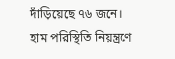দাঁড়িয়েছে ৭৬ জনে।
হাম পরিস্থিতি নিয়ন্ত্রণে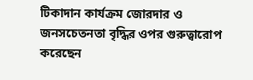টিকাদান কার্যক্রম জোরদার ও জনসচেতনতা বৃদ্ধির ওপর গুরুত্বারোপ করেছেন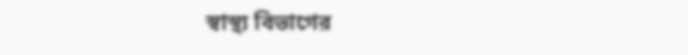স্বাস্থ্য বিভাগের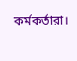কর্মকর্তারা।